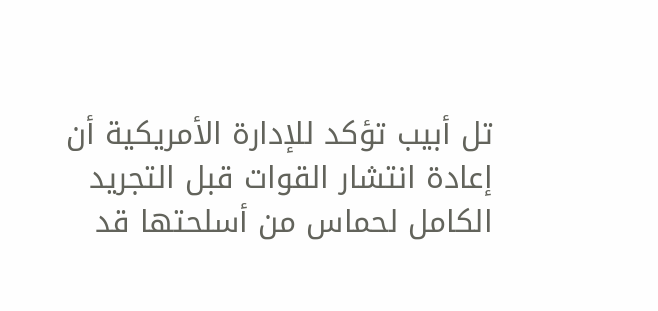تل أبيب تؤكد للإدارة الأمريكية أن إعادة انتشار القوات قبل التجريد الكامل لحماس من أسلحتها قد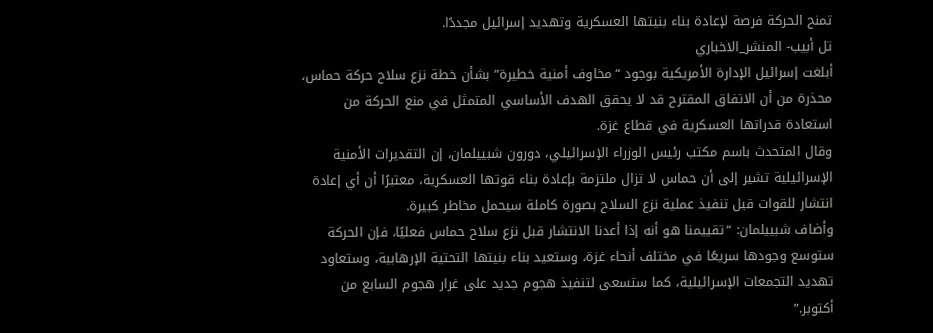تمنح الحركة فرصة لإعادة بناء بنيتها العسكرية وتهديد إسرائيل مجددًا.
تل أبيب- المنشر_الاخباري
أبلغت إسرائيل الإدارة الأمريكية بوجود “مخاوف أمنية خطيرة” بشأن خطة نزع سلاح حركة حماس، محذرة من أن الاتفاق المقترح قد لا يحقق الهدف الأساسي المتمثل في منع الحركة من استعادة قدراتها العسكرية في قطاع غزة.
وقال المتحدث باسم مكتب رئيس الوزراء الإسرائيلي، دورون شبييلمان، إن التقديرات الأمنية الإسرائيلية تشير إلى أن حماس لا تزال ملتزمة بإعادة بناء قوتها العسكرية، معتبرًا أن أي إعادة انتشار للقوات قبل تنفيذ عملية نزع السلاح بصورة كاملة سيحمل مخاطر كبيرة.
وأضاف شبييلمان: “تقييمنا هو أنه إذا أعدنا الانتشار قبل نزع سلاح حماس فعليًا، فإن الحركة ستوسع وجودها سريعًا في مختلف أنحاء غزة، وستعيد بناء بنيتها التحتية الإرهابية، وستعاود تهديد التجمعات الإسرائيلية، كما ستسعى لتنفيذ هجوم جديد على غرار هجوم السابع من أكتوبر.”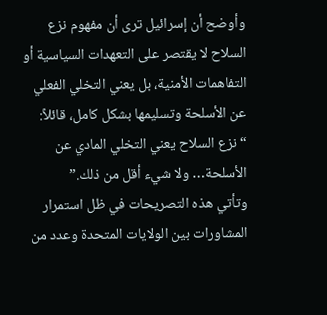وأوضح أن إسرائيل ترى أن مفهوم نزع السلاح لا يقتصر على التعهدات السياسية أو التفاهمات الأمنية، بل يعني التخلي الفعلي عن الأسلحة وتسليمها بشكل كامل، قائلاً: “نزع السلاح يعني التخلي المادي عن الأسلحة… ولا شيء أقل من ذلك.”
وتأتي هذه التصريحات في ظل استمرار المشاورات بين الولايات المتحدة وعدد من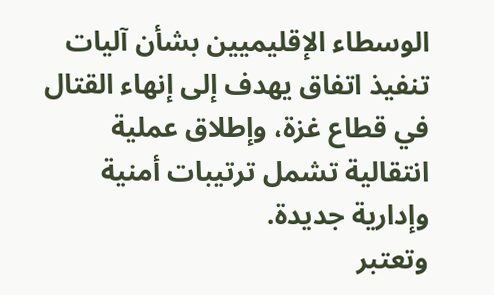الوسطاء الإقليميين بشأن آليات تنفيذ اتفاق يهدف إلى إنهاء القتال في قطاع غزة، وإطلاق عملية انتقالية تشمل ترتيبات أمنية وإدارية جديدة.
وتعتبر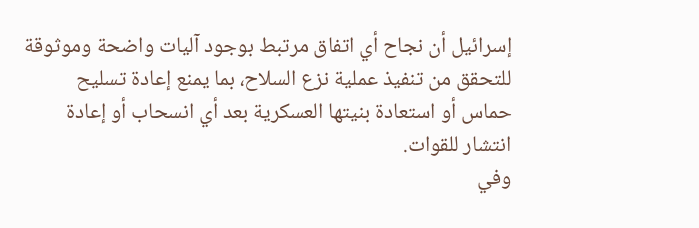إسرائيل أن نجاح أي اتفاق مرتبط بوجود آليات واضحة وموثوقة للتحقق من تنفيذ عملية نزع السلاح، بما يمنع إعادة تسليح حماس أو استعادة بنيتها العسكرية بعد أي انسحاب أو إعادة انتشار للقوات.
وفي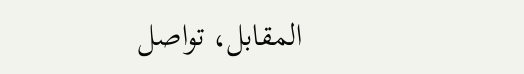المقابل، تواصل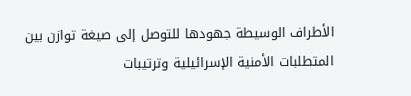الأطراف الوسيطة جهودها للتوصل إلى صيغة توازن بين المتطلبات الأمنية الإسرائيلية وترتيبات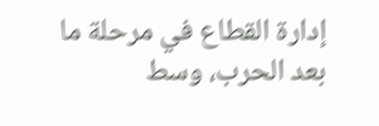إدارة القطاع في مرحلة ما بعد الحرب، وسط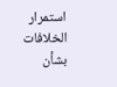استمرار الخلافات بشأن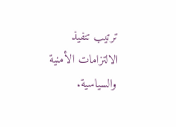ترتيب تنفيذ الالتزامات الأمنية والسياسية.